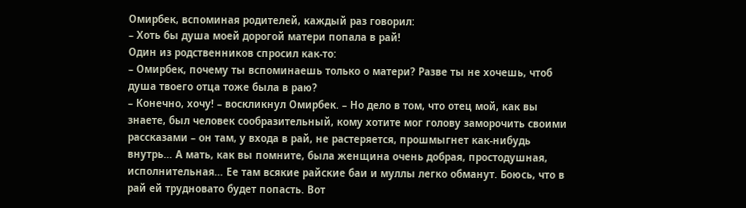Омирбек, вспоминая родителей, каждый раз говорил:
– Хоть бы душа моей дорогой матери попала в рай!
Один из родственников спросил как-то:
– Омирбек, почему ты вспоминаешь только о матери? Разве ты не хочешь, чтоб душа твоего отца тоже была в раю?
– Конечно, хочу! – воскликнул Омирбек. – Но дело в том, что отец мой, как вы знаете, был человек сообразительный, кому хотите мог голову заморочить своими рассказами – он там, у входа в рай, не растеряется, прошмыгнет как-нибудь внутрь… А мать, как вы помните, была женщина очень добрая, простодушная, исполнительная… Ее там всякие райские баи и муллы легко обманут. Боюсь, что в рай ей трудновато будет попасть. Вот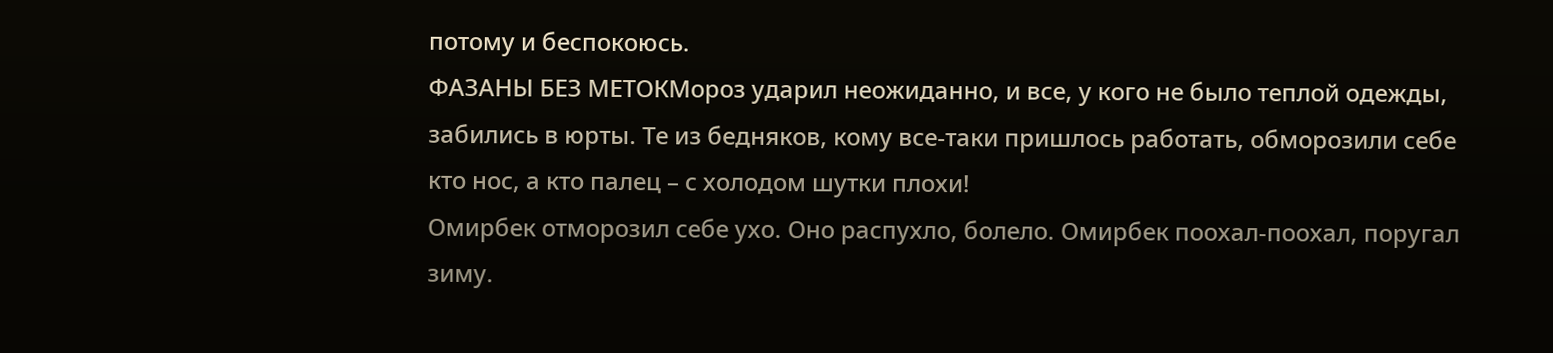потому и беспокоюсь.
ФАЗАНЫ БЕЗ МЕТОКМороз ударил неожиданно, и все, у кого не было теплой одежды, забились в юрты. Те из бедняков, кому все-таки пришлось работать, обморозили себе кто нос, а кто палец – с холодом шутки плохи!
Омирбек отморозил себе ухо. Оно распухло, болело. Омирбек поохал-поохал, поругал зиму.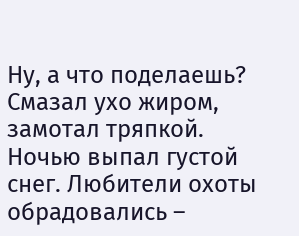Ну, а что поделаешь? Смазал ухо жиром, замотал тряпкой.
Ночью выпал густой снег. Любители охоты обрадовались –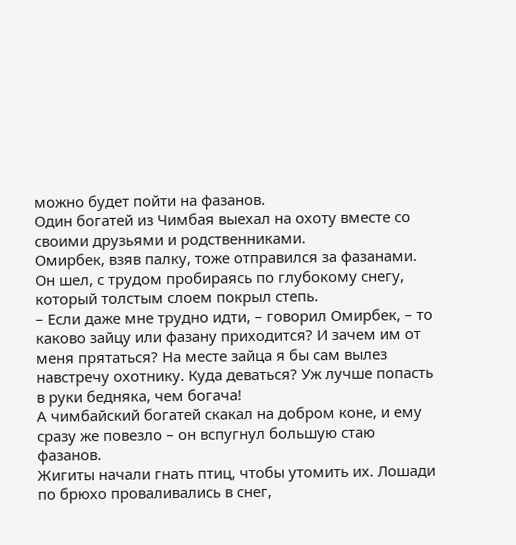можно будет пойти на фазанов.
Один богатей из Чимбая выехал на охоту вместе со своими друзьями и родственниками.
Омирбек, взяв палку, тоже отправился за фазанами. Он шел, с трудом пробираясь по глубокому снегу, который толстым слоем покрыл степь.
– Если даже мне трудно идти, – говорил Омирбек, – то каково зайцу или фазану приходится? И зачем им от меня прятаться? На месте зайца я бы сам вылез навстречу охотнику. Куда деваться? Уж лучше попасть в руки бедняка, чем богача!
А чимбайский богатей скакал на добром коне, и ему сразу же повезло – он вспугнул большую стаю фазанов.
Жигиты начали гнать птиц, чтобы утомить их. Лошади по брюхо проваливались в снег,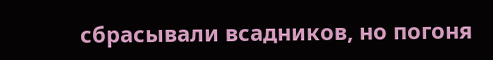сбрасывали всадников, но погоня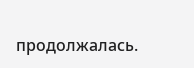продолжалась.